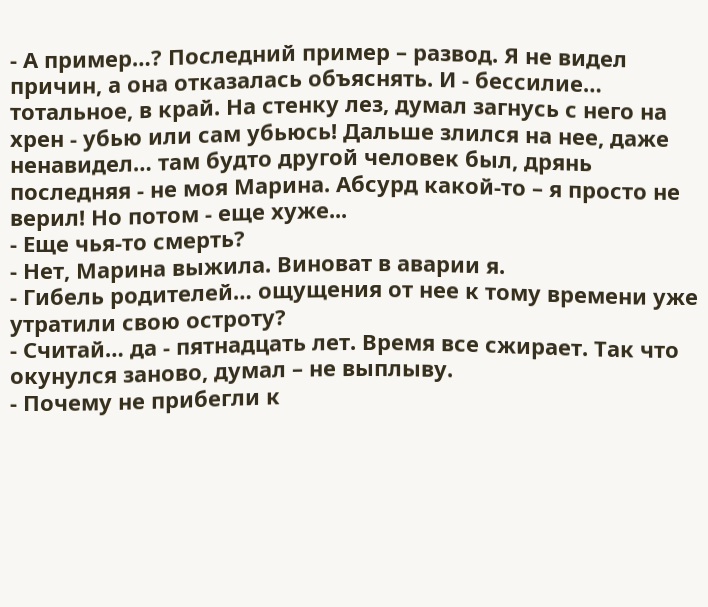- А пример…? Последний пример – развод. Я не видел причин, а она отказалась объяснять. И - бессилие… тотальное, в край. На стенку лез, думал загнусь с него на хрен - убью или сам убьюсь! Дальше злился на нее, даже ненавидел… там будто другой человек был, дрянь последняя - не моя Марина. Абсурд какой-то – я просто не верил! Но потом - еще хуже...
- Еще чья-то смерть?
- Нет, Марина выжила. Виноват в аварии я.
- Гибель родителей… ощущения от нее к тому времени уже утратили свою остроту?
- Считай… да - пятнадцать лет. Время все сжирает. Так что окунулся заново, думал – не выплыву.
- Почему не прибегли к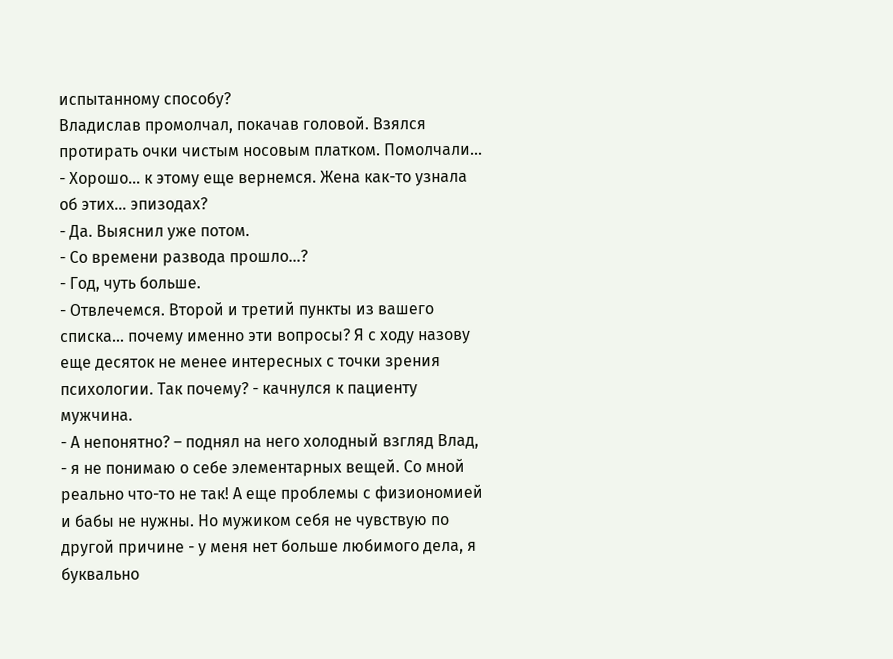испытанному способу?
Владислав промолчал, покачав головой. Взялся протирать очки чистым носовым платком. Помолчали…
- Хорошо… к этому еще вернемся. Жена как-то узнала об этих… эпизодах?
- Да. Выяснил уже потом.
- Со времени развода прошло…?
- Год, чуть больше.
- Отвлечемся. Второй и третий пункты из вашего списка… почему именно эти вопросы? Я с ходу назову еще десяток не менее интересных с точки зрения психологии. Так почему? - качнулся к пациенту мужчина.
- А непонятно? – поднял на него холодный взгляд Влад, - я не понимаю о себе элементарных вещей. Со мной реально что-то не так! А еще проблемы с физиономией и бабы не нужны. Но мужиком себя не чувствую по другой причине - у меня нет больше любимого дела, я буквально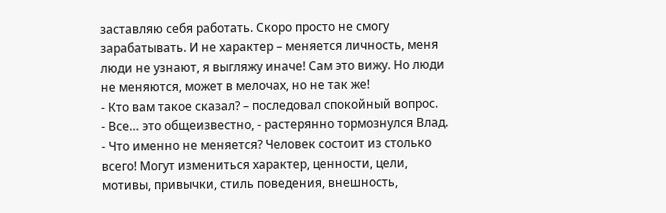заставляю себя работать. Скоро просто не смогу зарабатывать. И не характер – меняется личность, меня люди не узнают, я выгляжу иначе! Сам это вижу. Но люди не меняются, может в мелочах, но не так же!
- Кто вам такое сказал? – последовал спокойный вопрос.
- Все… это общеизвестно, - растерянно тормознулся Влад.
- Что именно не меняется? Человек состоит из столько всего! Могут измениться характер, ценности, цели, мотивы, привычки, стиль поведения, внешность,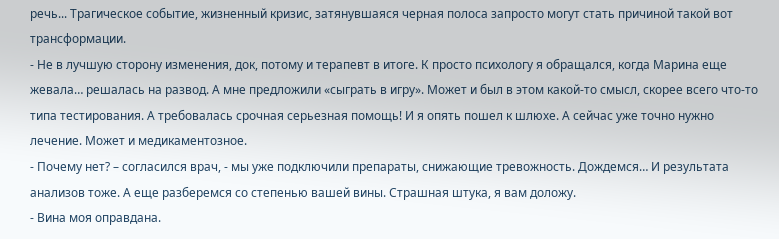речь... Трагическое событие, жизненный кризис, затянувшаяся черная полоса запросто могут стать причиной такой вот трансформации.
- Не в лучшую сторону изменения, док, потому и терапевт в итоге. К просто психологу я обращался, когда Марина еще жевала… решалась на развод. А мне предложили «сыграть в игру». Может и был в этом какой-то смысл, скорее всего что-то типа тестирования. А требовалась срочная серьезная помощь! И я опять пошел к шлюхе. А сейчас уже точно нужно лечение. Может и медикаментозное.
- Почему нет? – согласился врач, - мы уже подключили препараты, снижающие тревожность. Дождемся… И результата анализов тоже. А еще разберемся со степенью вашей вины. Страшная штука, я вам доложу.
- Вина моя оправдана.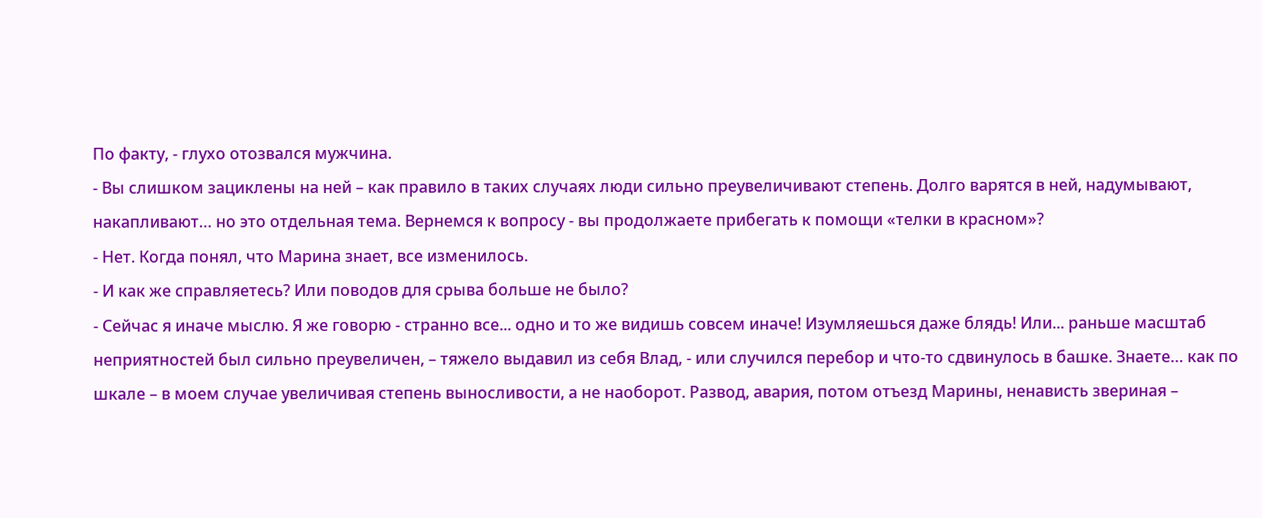По факту, - глухо отозвался мужчина.
- Вы слишком зациклены на ней – как правило в таких случаях люди сильно преувеличивают степень. Долго варятся в ней, надумывают, накапливают… но это отдельная тема. Вернемся к вопросу - вы продолжаете прибегать к помощи «телки в красном»?
- Нет. Когда понял, что Марина знает, все изменилось.
- И как же справляетесь? Или поводов для срыва больше не было?
- Сейчас я иначе мыслю. Я же говорю - странно все... одно и то же видишь совсем иначе! Изумляешься даже блядь! Или... раньше масштаб неприятностей был сильно преувеличен, – тяжело выдавил из себя Влад, - или случился перебор и что-то сдвинулось в башке. Знаете… как по шкале – в моем случае увеличивая степень выносливости, а не наоборот. Развод, авария, потом отъезд Марины, ненависть звериная –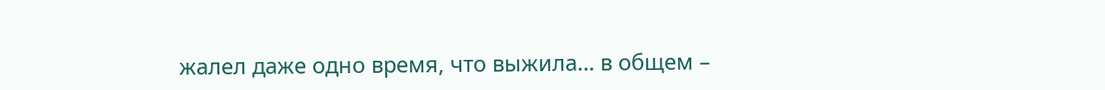жалел даже одно время, что выжила… в общем –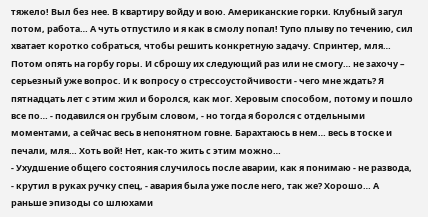тяжело! Выл без нее. В квартиру войду и вою. Американские горки. Клубный загул потом, работа… А чуть отпустило и я как в смолу попал! Тупо плыву по течению, сил хватает коротко собраться, чтобы решить конкретную задачу. Спринтер, мля… Потом опять на горбу горы. И сброшу их следующий раз или не смогу… не захочу – серьезный уже вопрос. И к вопросу о стрессоустойчивости - чего мне ждать? Я пятнадцать лет с этим жил и боролся, как мог. Херовым способом, потому и пошло все по… - подавился он грубым словом, - но тогда я боролся с отдельными моментами, а сейчас весь в непонятном говне. Барахтаюсь в нем… весь в тоске и печали, мля… Хоть вой! Нет, как-то жить с этим можно…
- Ухудшение общего состояния случилось после аварии, как я понимаю - не развода, - крутил в руках ручку спец, - авария была уже после него, так же? Хорошо… А раньше эпизоды со шлюхами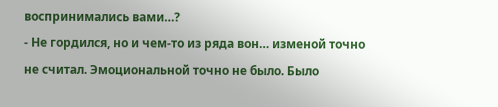воспринимались вами…?
- Не гордился, но и чем-то из ряда вон… изменой точно не считал. Эмоциональной точно не было. Было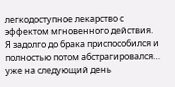легкодоступное лекарство с эффектом мгновенного действия. Я задолго до брака приспособился и полностью потом абстрагировался… уже на следующий день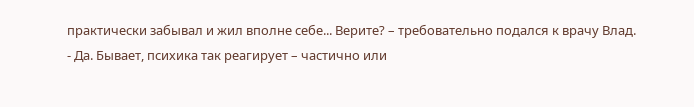практически забывал и жил вполне себе... Верите? – требовательно подался к врачу Влад.
- Да. Бывает, психика так реагирует – частично или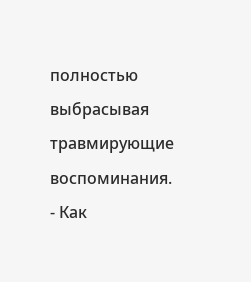полностью выбрасывая травмирующие воспоминания.
- Как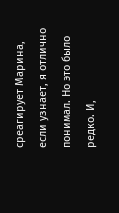среагирует Марина, если узнает, я отлично понимал. Но это было редко. И,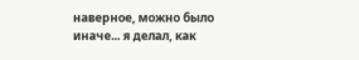наверное, можно было иначе... я делал, как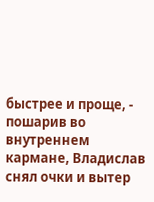быстрее и проще, - пошарив во внутреннем кармане, Владислав снял очки и вытер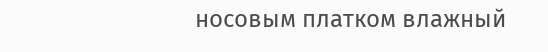носовым платком влажный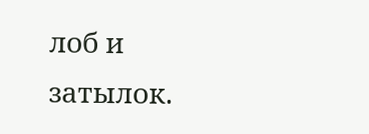лоб и затылок.